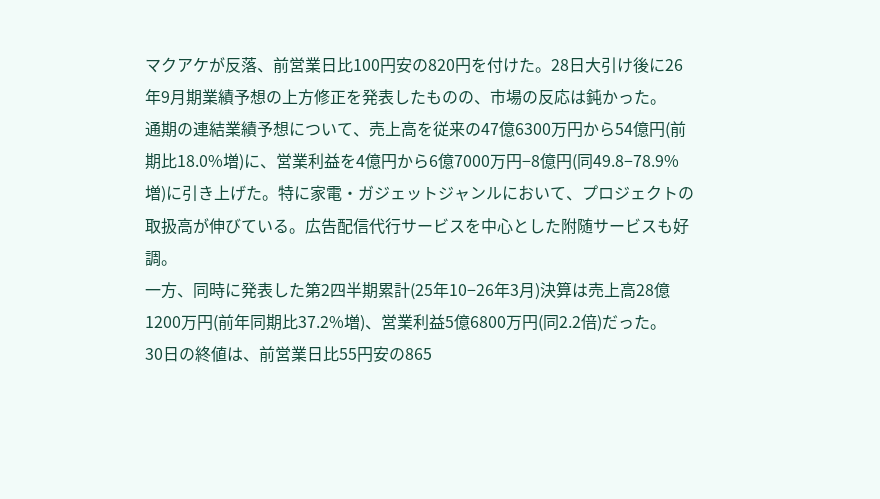マクアケが反落、前営業日比100円安の820円を付けた。28日大引け後に26年9月期業績予想の上方修正を発表したものの、市場の反応は鈍かった。
通期の連結業績予想について、売上高を従来の47億6300万円から54億円(前期比18.0%増)に、営業利益を4億円から6億7000万円−8億円(同49.8−78.9%増)に引き上げた。特に家電・ガジェットジャンルにおいて、プロジェクトの取扱高が伸びている。広告配信代行サービスを中心とした附随サービスも好調。
一方、同時に発表した第2四半期累計(25年10−26年3月)決算は売上高28億1200万円(前年同期比37.2%増)、営業利益5億6800万円(同2.2倍)だった。
30日の終値は、前営業日比55円安の865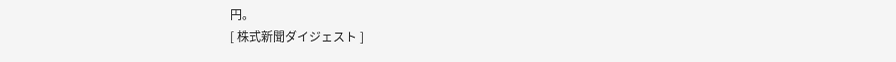円。
[ 株式新聞ダイジェスト ]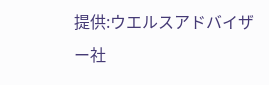提供:ウエルスアドバイザー社